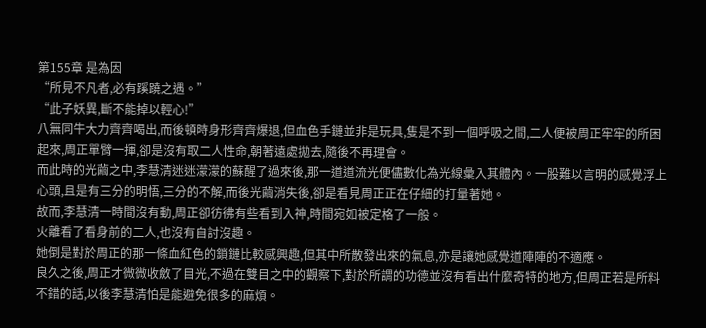第155章 是為因
“所見不凡者,必有蹊蹺之遇。”
“此子妖異,斷不能掉以輕心!”
八無同牛大力齊齊喝出,而後頓時身形齊齊爆退,但血色手鏈並非是玩具,隻是不到一個呼吸之間,二人便被周正牢牢的所困起來,周正單臂一揮,卻是沒有取二人性命,朝著遠處拋去,隨後不再理會。
而此時的光繭之中,李慧清迷迷濛濛的蘇醒了過來後,那一道道流光便儘數化為光線彙入其體內。一股難以言明的感覺浮上心頭,且是有三分的明悟,三分的不解,而後光繭消失後,卻是看見周正正在仔細的打量著她。
故而,李慧清一時間沒有動,周正卻彷彿有些看到入神,時間宛如被定格了一般。
火離看了看身前的二人,也沒有自討沒趣。
她倒是對於周正的那一條血紅色的鎖鏈比較感興趣,但其中所散發出來的氣息,亦是讓她感覺道陣陣的不適應。
良久之後,周正才微微收斂了目光,不過在雙目之中的觀察下,對於所謂的功德並沒有看出什麼奇特的地方,但周正若是所料不錯的話,以後李慧清怕是能避免很多的麻煩。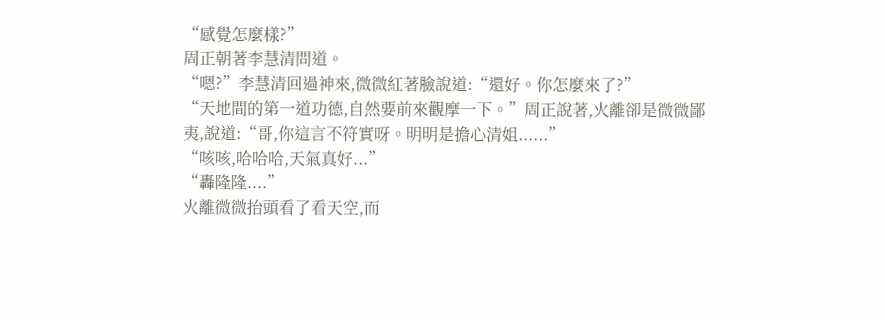“感覺怎麼樣?”
周正朝著李慧清問道。
“嗯?”李慧清回過神來,微微紅著臉說道:“還好。你怎麼來了?”
“天地間的第一道功德,自然要前來觀摩一下。”周正說著,火離卻是微微鄙夷,說道:“哥,你這言不符實呀。明明是擔心清姐......”
“咳咳,哈哈哈,天氣真好...”
“轟隆隆....”
火離微微抬頭看了看天空,而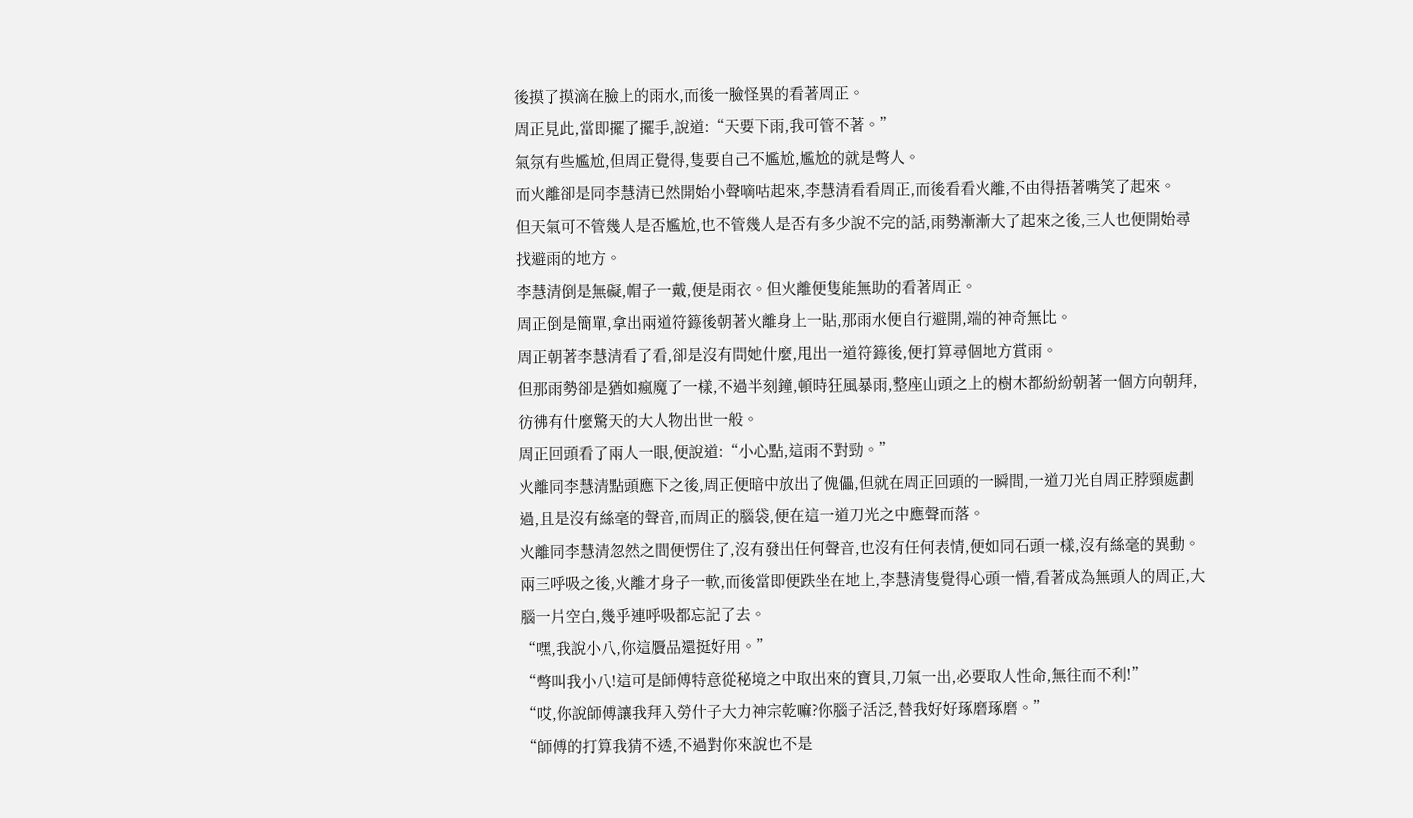後摸了摸滴在臉上的雨水,而後一臉怪異的看著周正。
周正見此,當即擺了擺手,說道:“天要下雨,我可管不著。”
氣氛有些尷尬,但周正覺得,隻要自己不尷尬,尷尬的就是彆人。
而火離卻是同李慧清已然開始小聲嘀咕起來,李慧清看看周正,而後看看火離,不由得捂著嘴笑了起來。
但天氣可不管幾人是否尷尬,也不管幾人是否有多少說不完的話,雨勢漸漸大了起來之後,三人也便開始尋找避雨的地方。
李慧清倒是無礙,帽子一戴,便是雨衣。但火離便隻能無助的看著周正。
周正倒是簡單,拿出兩道符籙後朝著火離身上一貼,那雨水便自行避開,端的神奇無比。
周正朝著李慧清看了看,卻是沒有問她什麼,甩出一道符籙後,便打算尋個地方賞雨。
但那雨勢卻是猶如瘋魔了一樣,不過半刻鐘,頓時狂風暴雨,整座山頭之上的樹木都紛紛朝著一個方向朝拜,彷彿有什麼驚天的大人物出世一般。
周正回頭看了兩人一眼,便說道:“小心點,這雨不對勁。”
火離同李慧清點頭應下之後,周正便暗中放出了傀儡,但就在周正回頭的一瞬間,一道刀光自周正脖頸處劃過,且是沒有絲毫的聲音,而周正的腦袋,便在這一道刀光之中應聲而落。
火離同李慧清忽然之間便愣住了,沒有發出任何聲音,也沒有任何表情,便如同石頭一樣,沒有絲毫的異動。
兩三呼吸之後,火離才身子一軟,而後當即便跌坐在地上,李慧清隻覺得心頭一懵,看著成為無頭人的周正,大腦一片空白,幾乎連呼吸都忘記了去。
“嘿,我說小八,你這贗品還挺好用。”
“彆叫我小八!這可是師傅特意從秘境之中取出來的寶貝,刀氣一出,必要取人性命,無往而不利!”
“哎,你說師傅讓我拜入勞什子大力神宗乾嘛?你腦子活泛,替我好好琢磨琢磨。”
“師傅的打算我猜不透,不過對你來說也不是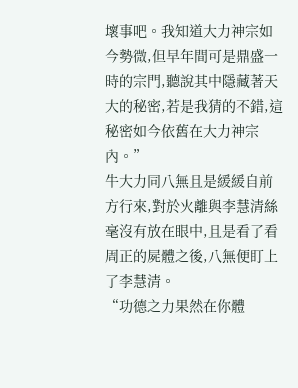壞事吧。我知道大力神宗如今勢微,但早年間可是鼎盛一時的宗門,聽說其中隱藏著天大的秘密,若是我猜的不錯,這秘密如今依舊在大力神宗內。”
牛大力同八無且是緩緩自前方行來,對於火離與李慧清絲毫沒有放在眼中,且是看了看周正的屍體之後,八無便盯上了李慧清。
“功德之力果然在你體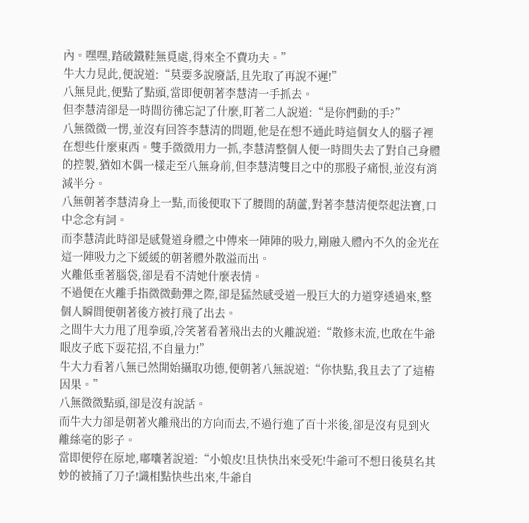內。嘿嘿,踏破鐵鞋無覓處,得來全不費功夫。”
牛大力見此,便說道:“莫要多說廢話,且先取了再說不遲!”
八無見此,便點了點頭,當即便朝著李慧清一手抓去。
但李慧清卻是一時間彷彿忘記了什麼,盯著二人說道:“是你們動的手?”
八無微微一愣,並沒有回答李慧清的問題,他是在想不通此時這個女人的腦子裡在想些什麼東西。雙手微微用力一抓,李慧清整個人便一時間失去了對自己身體的控製,猶如木偶一樣走至八無身前,但李慧清雙目之中的那股子痛恨,並沒有消減半分。
八無朝著李慧清身上一點,而後便取下了腰間的葫蘆,對著李慧清便祭起法寶,口中念念有詞。
而李慧清此時卻是感覺道身體之中傳來一陣陣的吸力,剛融入體內不久的金光在這一陣吸力之下緩緩的朝著體外散溢而出。
火離低垂著腦袋,卻是看不清她什麼表情。
不過便在火離手指微微動彈之際,卻是猛然感受道一股巨大的力道穿透過來,整個人瞬間便朝著後方被打飛了出去。
之間牛大力甩了甩拳頭,冷笑著看著飛出去的火離說道:“散修末流,也敢在牛爺眼皮子底下耍花招,不自量力!”
牛大力看著八無已然開始攝取功德,便朝著八無說道:“你快點,我且去了了這樁因果。”
八無微微點頭,卻是沒有說話。
而牛大力卻是朝著火離飛出的方向而去,不過行進了百十米後,卻是沒有見到火離絲毫的影子。
當即便停在原地,嘟囔著說道:“小娘皮!且快快出來受死!牛爺可不想日後莫名其妙的被捅了刀子!識相點快些出來,牛爺自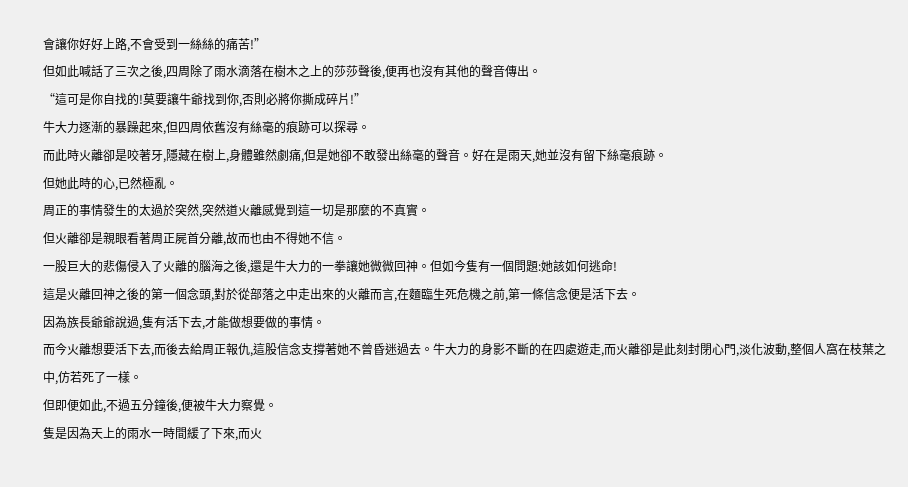會讓你好好上路,不會受到一絲絲的痛苦!”
但如此喊話了三次之後,四周除了雨水滴落在樹木之上的莎莎聲後,便再也沒有其他的聲音傳出。
“這可是你自找的!莫要讓牛爺找到你,否則必將你撕成碎片!”
牛大力逐漸的暴躁起來,但四周依舊沒有絲毫的痕跡可以探尋。
而此時火離卻是咬著牙,隱藏在樹上,身體雖然劇痛,但是她卻不敢發出絲毫的聲音。好在是雨天,她並沒有留下絲毫痕跡。
但她此時的心,已然極亂。
周正的事情發生的太過於突然,突然道火離感覺到這一切是那麼的不真實。
但火離卻是親眼看著周正屍首分離,故而也由不得她不信。
一股巨大的悲傷侵入了火離的腦海之後,還是牛大力的一拳讓她微微回神。但如今隻有一個問題:她該如何逃命!
這是火離回神之後的第一個念頭,對於從部落之中走出來的火離而言,在麵臨生死危機之前,第一條信念便是活下去。
因為族長爺爺說過,隻有活下去,才能做想要做的事情。
而今火離想要活下去,而後去給周正報仇,這股信念支撐著她不曾昏迷過去。牛大力的身影不斷的在四處遊走,而火離卻是此刻封閉心門,淡化波動,整個人窩在枝葉之中,仿若死了一樣。
但即便如此,不過五分鐘後,便被牛大力察覺。
隻是因為天上的雨水一時間緩了下來,而火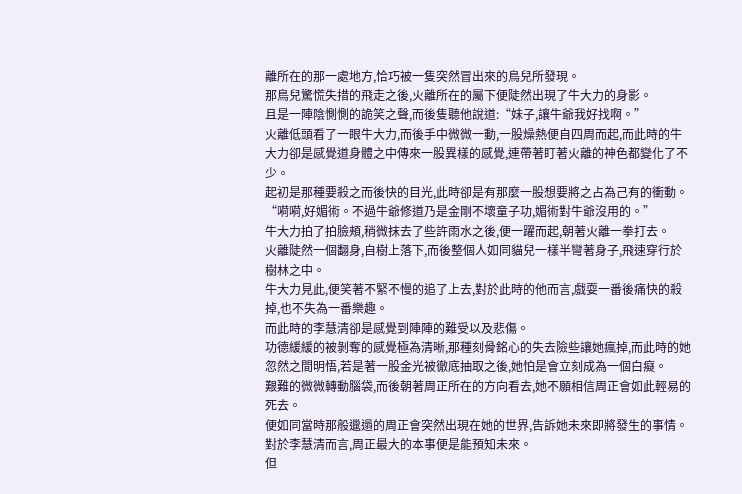離所在的那一處地方,恰巧被一隻突然冒出來的鳥兒所發現。
那鳥兒驚慌失措的飛走之後,火離所在的屬下便陡然出現了牛大力的身影。
且是一陣陰惻惻的詭笑之聲,而後隻聽他說道:“妹子,讓牛爺我好找啊。”
火離低頭看了一眼牛大力,而後手中微微一動,一股燥熱便自四周而起,而此時的牛大力卻是感覺道身體之中傳來一股異樣的感覺,連帶著盯著火離的神色都變化了不少。
起初是那種要殺之而後快的目光,此時卻是有那麼一股想要將之占為己有的衝動。
“嗬嗬,好媚術。不過牛爺修道乃是金剛不壞童子功,媚術對牛爺沒用的。”
牛大力拍了拍臉頰,稍微抹去了些許雨水之後,便一躍而起,朝著火離一拳打去。
火離陡然一個翻身,自樹上落下,而後整個人如同貓兒一樣半彎著身子,飛速穿行於樹林之中。
牛大力見此,便笑著不緊不慢的追了上去,對於此時的他而言,戲耍一番後痛快的殺掉,也不失為一番樂趣。
而此時的李慧清卻是感覺到陣陣的難受以及悲傷。
功德緩緩的被剝奪的感覺極為清晰,那種刻骨銘心的失去險些讓她瘋掉,而此時的她忽然之間明悟,若是著一股金光被徹底抽取之後,她怕是會立刻成為一個白癡。
艱難的微微轉動腦袋,而後朝著周正所在的方向看去,她不願相信周正會如此輕易的死去。
便如同當時那般邋遢的周正會突然出現在她的世界,告訴她未來即將發生的事情。
對於李慧清而言,周正最大的本事便是能預知未來。
但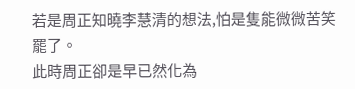若是周正知曉李慧清的想法,怕是隻能微微苦笑罷了。
此時周正卻是早已然化為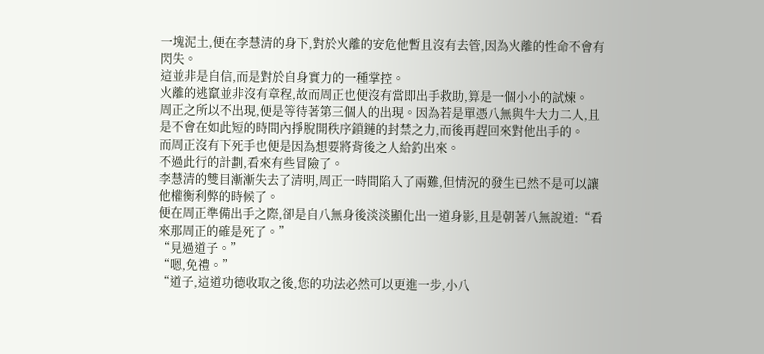一塊泥土,便在李慧清的身下,對於火離的安危他暫且沒有去管,因為火離的性命不會有閃失。
這並非是自信,而是對於自身實力的一種掌控。
火離的逃竄並非沒有章程,故而周正也便沒有當即出手救助,算是一個小小的試煉。
周正之所以不出現,便是等待著第三個人的出現。因為若是單憑八無與牛大力二人,且是不會在如此短的時間內掙脫開秩序鎖鏈的封禁之力,而後再趕回來對他出手的。
而周正沒有下死手也便是因為想要將背後之人給釣出來。
不過此行的計劃,看來有些冒險了。
李慧清的雙目漸漸失去了清明,周正一時間陷入了兩難,但情況的發生已然不是可以讓他權衡利弊的時候了。
便在周正準備出手之際,卻是自八無身後淡淡顯化出一道身影,且是朝著八無說道:“看來那周正的確是死了。”
“見過道子。”
“嗯,免禮。”
“道子,這道功德收取之後,您的功法必然可以更進一步,小八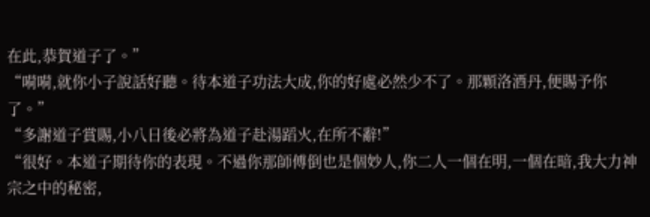在此,恭賀道子了。”
“嗬嗬,就你小子說話好聽。待本道子功法大成,你的好處必然少不了。那顆洛酒丹,便賜予你了。”
“多謝道子賞賜,小八日後必將為道子赴湯蹈火,在所不辭!”
“很好。本道子期待你的表現。不過你那師傅倒也是個妙人,你二人一個在明,一個在暗,我大力神宗之中的秘密,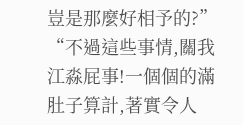豈是那麼好相予的?”
“不過這些事情,關我江淼屁事!一個個的滿肚子算計,著實令人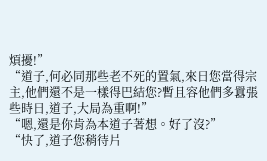煩擾!”
“道子,何必同那些老不死的置氣,來日您當得宗主,他們還不是一樣得巴結您?暫且容他們多囂張些時日,道子,大局為重啊!”
“嗯,還是你肯為本道子著想。好了沒?”
“快了,道子您稍待片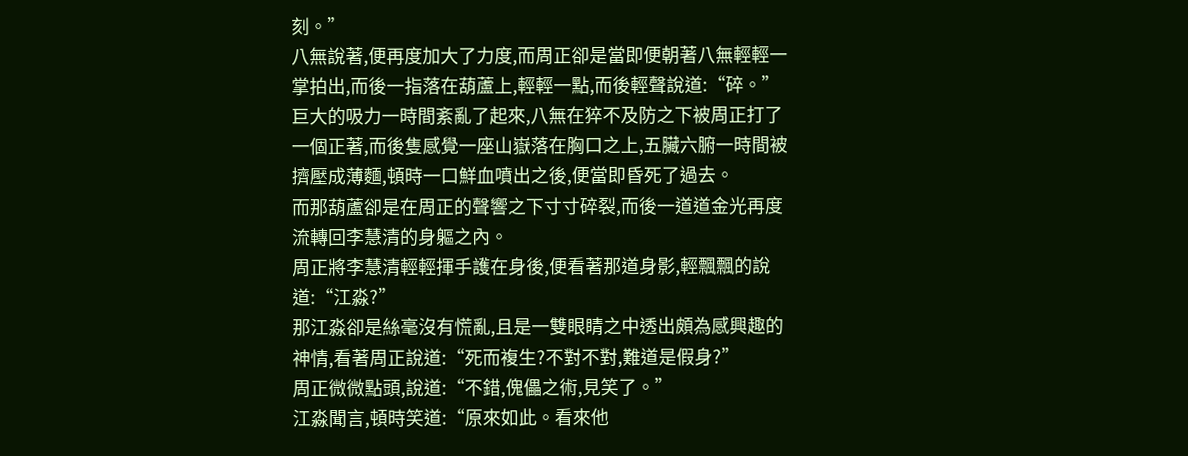刻。”
八無說著,便再度加大了力度,而周正卻是當即便朝著八無輕輕一掌拍出,而後一指落在葫蘆上,輕輕一點,而後輕聲說道:“碎。”
巨大的吸力一時間紊亂了起來,八無在猝不及防之下被周正打了一個正著,而後隻感覺一座山嶽落在胸口之上,五臟六腑一時間被擠壓成薄麵,頓時一口鮮血噴出之後,便當即昏死了過去。
而那葫蘆卻是在周正的聲響之下寸寸碎裂,而後一道道金光再度流轉回李慧清的身軀之內。
周正將李慧清輕輕揮手護在身後,便看著那道身影,輕飄飄的說道:“江淼?”
那江淼卻是絲毫沒有慌亂,且是一雙眼睛之中透出頗為感興趣的神情,看著周正說道:“死而複生?不對不對,難道是假身?”
周正微微點頭,說道:“不錯,傀儡之術,見笑了。”
江淼聞言,頓時笑道:“原來如此。看來他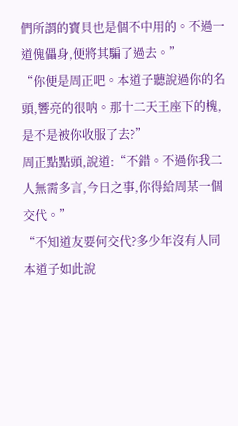們所謂的寶貝也是個不中用的。不過一道傀儡身,便將其騙了過去。”
“你便是周正吧。本道子聽說過你的名頭,響亮的很呐。那十二天王座下的槐,是不是被你收服了去?”
周正點點頭,說道:“不錯。不過你我二人無需多言,今日之事,你得給周某一個交代。”
“不知道友要何交代?多少年沒有人同本道子如此說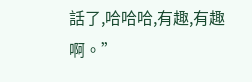話了,哈哈哈,有趣,有趣啊。”